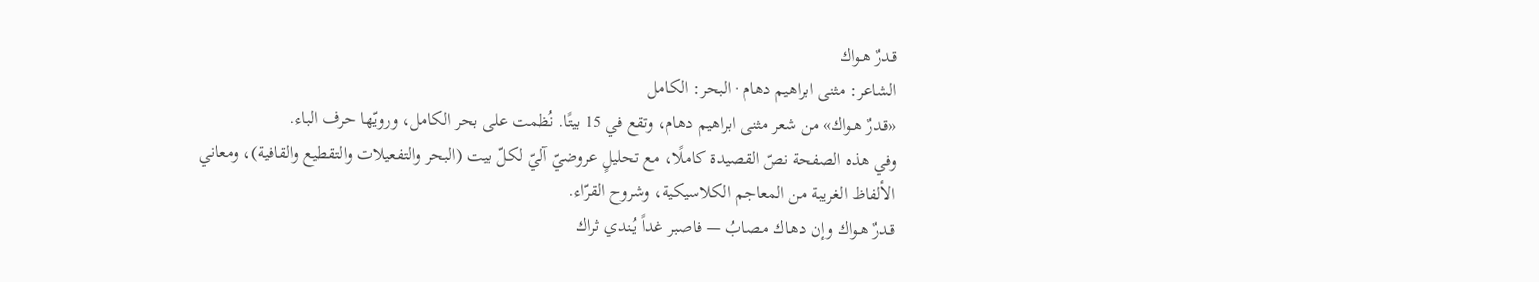قـدرٌ هـواك
الشاعر: مثنى ابراهيم دهام · البحر: الكامل
«قـدرٌ هـواك» من شعر مثنى ابراهيم دهام، وتقع في 15 بيتًا. نُظمت على بحر الكامل، ورويّها حرف الباء.
وفي هذه الصفحة نصّ القصيدة كاملًا، مع تحليلٍ عروضيّ آليّ لكلّ بيت (البحر والتفعيلات والتقطيع والقافية)، ومعاني الألفاظ الغريبة من المعاجم الكلاسيكية، وشروح القرّاء.
قـدرٌ هـواك وإن دهـاك مـصابُ — فاصبر غداً يُـندي ثراك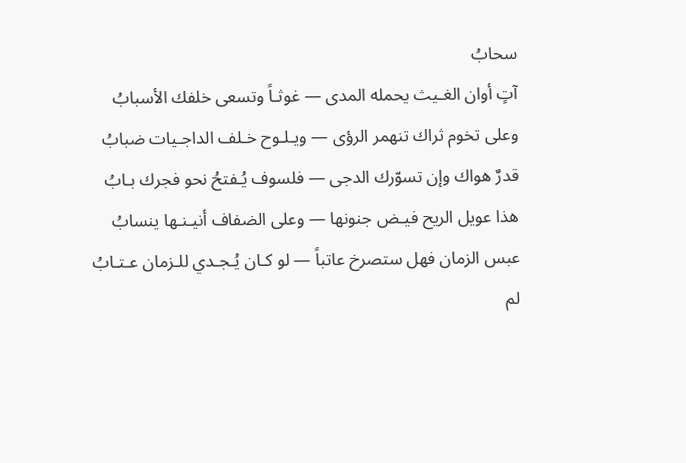سحابُ
آتٍ أوان الغـيث يحمله المدى — غوثـاً وتسعى خلفك الأسبابُ
وعلى تخوم ثراك تنهمر الرؤى — ويـلـوح خـلف الداجـيات ضبابُ
قدرٌ هواك وإن تسوّرك الدجى — فلسوف يُـفتحُ نحو فجرك بـابُ
هذا عويل الريح فيـض جنونها — وعلى الضفاف أنيـنـها ينسابُ
عبس الزمان فهل ستصرخ عاتباً — لو كـان يُـجـدي للـزمان عـتـابُ
لم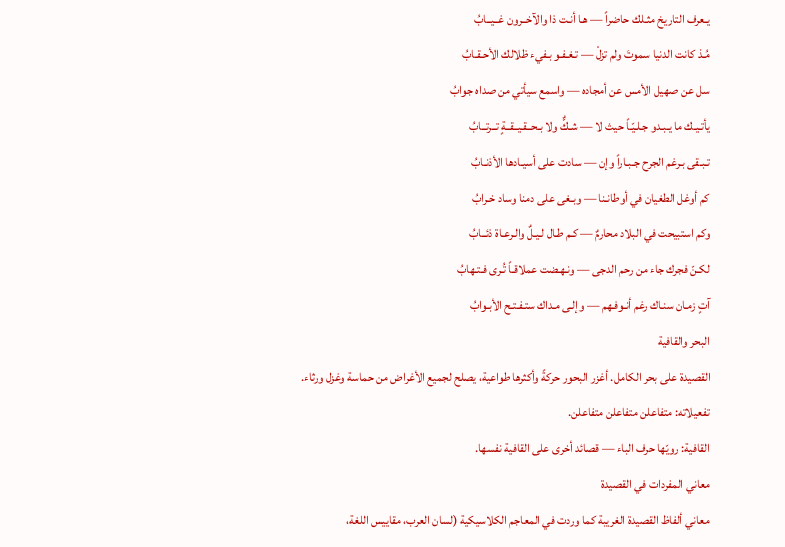يـعرف التاريخ مثـلك حاضراً — هـا أنـت ذا والآخــرون غــيــابُ
مُـذ كانت الدنيا سموتَ ولم تزلْ — تـغـفـو بـفيء ظلالك الأحـقـابُ
سل عن صهيل الأمس عن أمجاده — واسمع سيأتي من صداه جوابُ
يأتـيـك ما يـبـدو جـلـيّـاً حيث لا — شـكٌّ ولا بـحــقـيــقــةٍ تــرتــابُ
تـبـقى بـرغم الجرح جـبـاراً وإن — سادت على أسيـادها الأذنـابُ
كم أوغل الطغيان في أوطانـنا — وبـغى على دمنا وساد خـرابُ
وكم استبيحت في البلاد محارمٌ — كـم طـال لـيـلٌ والـرعـاة ذئــابُ
لكـنّ فجرك جاء من رحم الدجى — ونـهـضت عملاقـاً تُـرى فـتـهابُ
آتٍ زمـان سنـاك رغم أنـوفـهم — وإلـى مـداك ستـفـتـح الأبـوابُ
البحر والقافية
القصيدة على بحر الكامل. أغزر البحور حركةً وأكثرها طواعية، يصلح لجميع الأغراض من حماسة وغزل ورثاء.
تفعيلاته: متفاعلن متفاعلن متفاعلن.
القافية: رويّها حرف الباء — قصائد أخرى على القافية نفسها.
معاني المفردات في القصيدة
معاني ألفاظ القصيدة الغريبة كما وردت في المعاجم الكلاسيكية (لسان العرب، مقاييس اللغة،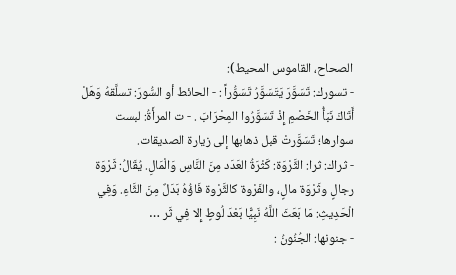الصحاح، القاموس المحيط):
- تسورك: تَسَوَّرَ يَتَسَوَّرُ تَسَوُّراً : - الحائط أو السُّورَ: تسلَّقهُ وَهَلْ أَتَاكَ نَبَأُ الخَصْمِ إِذْ تَسَوَّرُوا المِحْرَابَ . - ت المرأَةُ: لبست سوارها؛ تَسَوَّرتْ قبل ذهابها إلى زيارة الصديقات.
- ثراك: ثرا: الثَّرْوَة: كَثْرَةُ العَدَد مِنَ النَّاسِ وَالْمَالِ. يُقَالُ: ثَرْوَة رجالٍ وثَرْوَة مالٍ، والفَرْوة كالثَّرْوة فَاؤُهُ بَدَلٌ مِنَ الثَّاءِ. وَفِي الْحَدِيثِ: مَا بَعَثَ اللَّهُ نَبِيًّا بَعْدَ لُوطٍ إِلا فِي ثَر …
- جنونها: الجُنُونُ :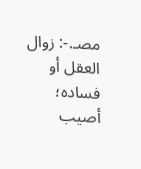مصـ.-: زوال العقل أو فساده؛ أصيب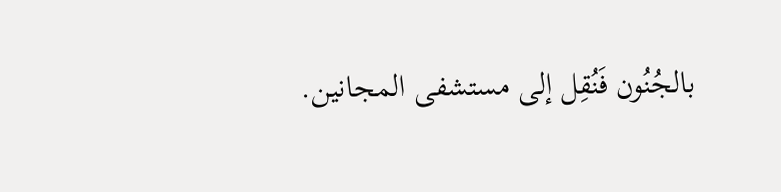بالجُنُون فَنُقِل إلى مستشفى المجانين.